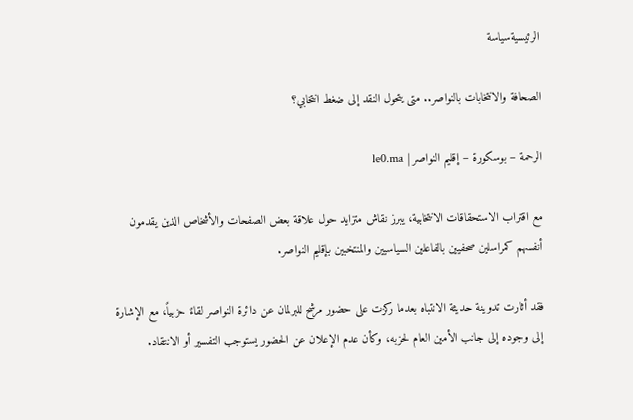الرئيسيةسياسة

الصحافة والانتخابات بالنواصر.. متى يتحول النقد إلى ضغط انتخابي؟

الرحمة – بوسكورة – إقليم النواصر | le0.ma

مع اقتراب الاستحقاقات الانتخابية، يبرز نقاش متزايد حول علاقة بعض الصفحات والأشخاص الذين يقدمون أنفسهم كمراسلين صحفيين بالفاعلين السياسيين والمنتخبين بإقليم النواصر.

فقد أثارت تدوينة حديثة الانتباه بعدما ركزت على حضور مرشح للبرلمان عن دائرة النواصر لقاءً حزبياً، مع الإشارة إلى وجوده إلى جانب الأمين العام لحزبه، وكأن عدم الإعلان عن الحضور يستوجب التفسير أو الانتقاد.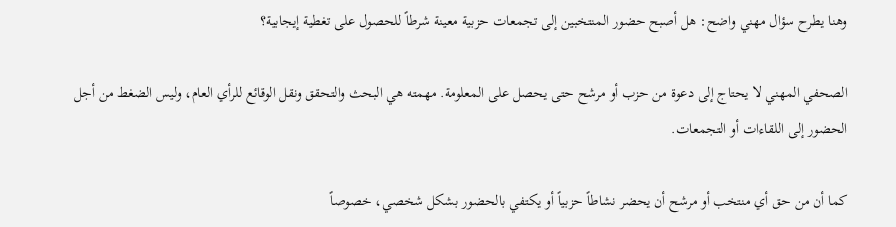وهنا يطرح سؤال مهني واضح: هل أصبح حضور المنتخبين إلى تجمعات حزبية معينة شرطاً للحصول على تغطية إيجابية؟

الصحفي المهني لا يحتاج إلى دعوة من حزب أو مرشح حتى يحصل على المعلومة. مهمته هي البحث والتحقق ونقل الوقائع للرأي العام، وليس الضغط من أجل الحضور إلى اللقاءات أو التجمعات.

كما أن من حق أي منتخب أو مرشح أن يحضر نشاطاً حزبياً أو يكتفي بالحضور بشكل شخصي، خصوصاً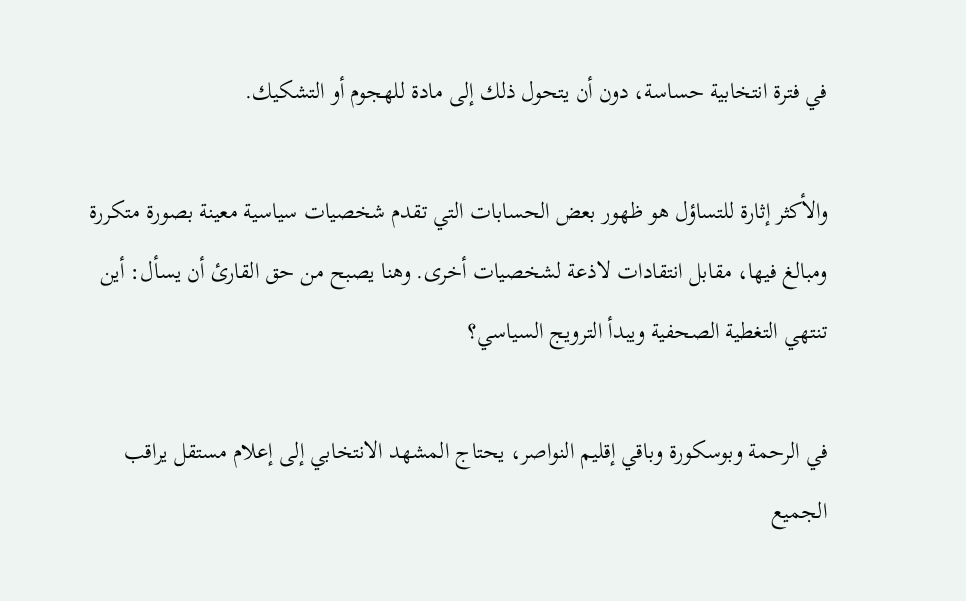في فترة انتخابية حساسة، دون أن يتحول ذلك إلى مادة للهجوم أو التشكيك.

والأكثر إثارة للتساؤل هو ظهور بعض الحسابات التي تقدم شخصيات سياسية معينة بصورة متكررة ومبالغ فيها، مقابل انتقادات لاذعة لشخصيات أخرى. وهنا يصبح من حق القارئ أن يسأل: أين تنتهي التغطية الصحفية ويبدأ الترويج السياسي؟

في الرحمة وبوسكورة وباقي إقليم النواصر، يحتاج المشهد الانتخابي إلى إعلام مستقل يراقب الجميع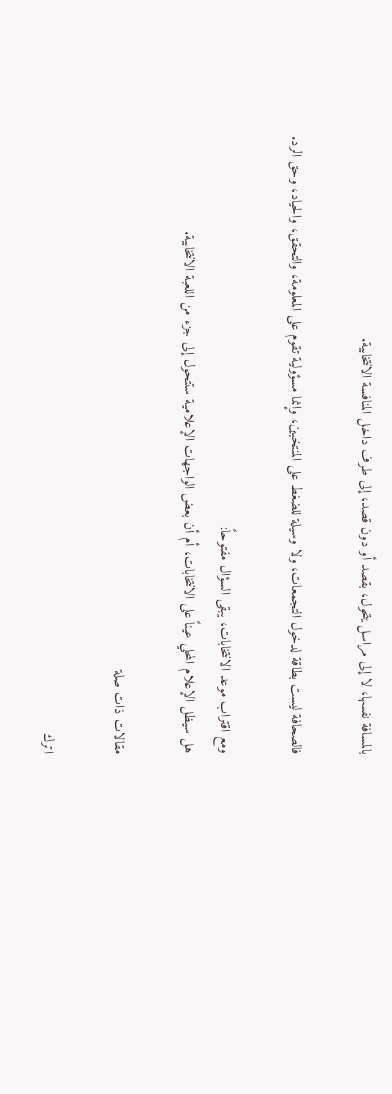بالمسافة نفسها، لا إلى مراسل يتحول، بقصد أو دون قصد، إلى طرف داخل المنافسة الانتخابية.

فالصحافة ليست بطاقة لدخول التجمعات، ولا وسيلة للضغط على المنتخبين، وإنما مسؤولية تقوم على المعلومة، والتحقق، والحياد، وحق الرد.

ومع اقتراب موعد الانتخابات، يبقى السؤال مفتوحاً:
هل سيظل الإعلام المحلي عيناً على الانتخابات، أم أن بعض الواجهات الإعلامية ستتحول إلى جزء من اللعبة الانتخابية.

مقالات ذات صلة

اترك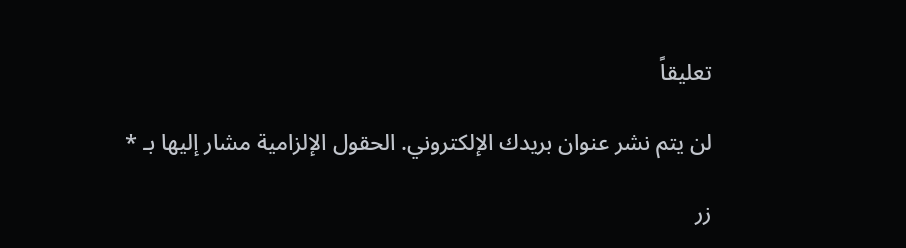تعليقاً

لن يتم نشر عنوان بريدك الإلكتروني. الحقول الإلزامية مشار إليها بـ *

زر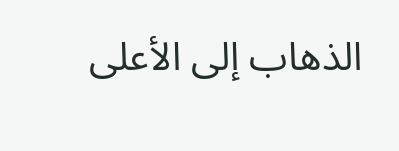الذهاب إلى الأعلى